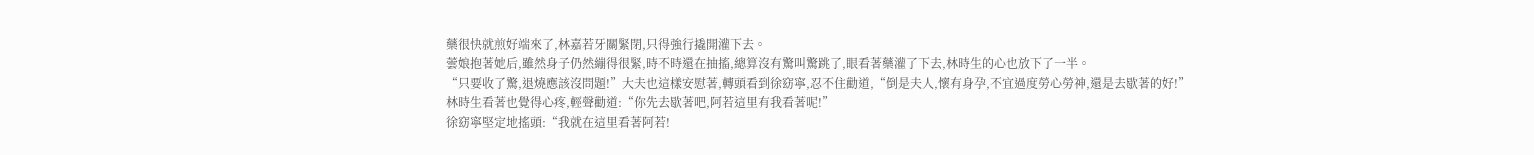藥很快就煎好端來了,林嘉若牙關緊閉,只得強行撬開灌下去。
蕓娘抱著她后,雖然身子仍然繃得很緊,時不時還在抽搐,總算沒有驚叫驚跳了,眼看著藥灌了下去,林時生的心也放下了一半。
“只要收了驚,退燒應該沒問題!”大夫也這樣安慰著,轉頭看到徐窈寧,忍不住勸道,“倒是夫人,懷有身孕,不宜過度勞心勞神,還是去歇著的好!”
林時生看著也覺得心疼,輕聲勸道:“你先去歇著吧,阿若這里有我看著呢!”
徐窈寧堅定地搖頭:“我就在這里看著阿若!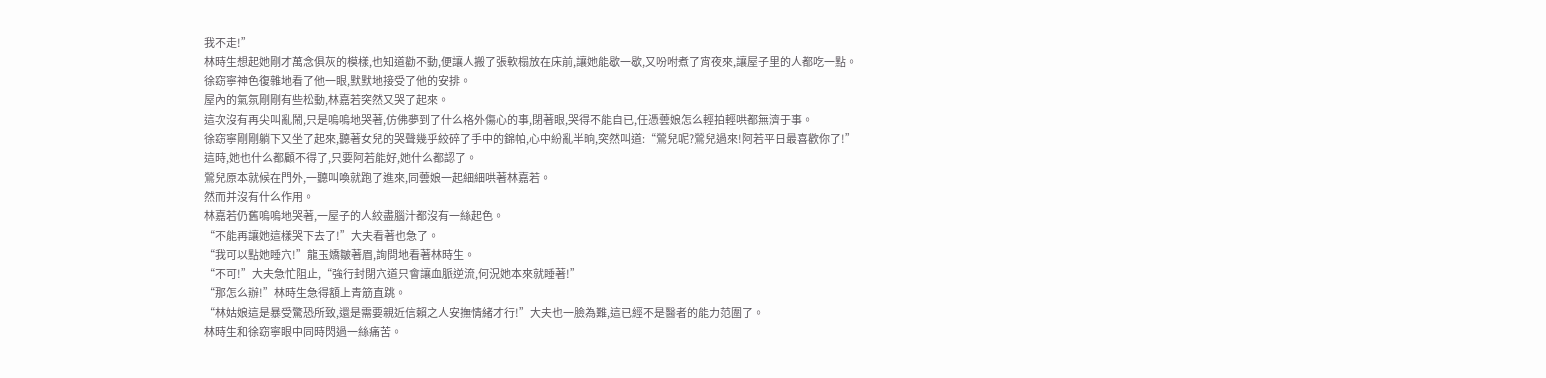我不走!”
林時生想起她剛才萬念俱灰的模樣,也知道勸不動,便讓人搬了張軟榻放在床前,讓她能歇一歇,又吩咐煮了宵夜來,讓屋子里的人都吃一點。
徐窈寧神色復雜地看了他一眼,默默地接受了他的安排。
屋內的氣氛剛剛有些松動,林嘉若突然又哭了起來。
這次沒有再尖叫亂鬧,只是嗚嗚地哭著,仿佛夢到了什么格外傷心的事,閉著眼,哭得不能自已,任憑蕓娘怎么輕拍輕哄都無濟于事。
徐窈寧剛剛躺下又坐了起來,聽著女兒的哭聲幾乎絞碎了手中的錦帕,心中紛亂半晌,突然叫道:“鶯兒呢?鶯兒過來!阿若平日最喜歡你了!”
這時,她也什么都顧不得了,只要阿若能好,她什么都認了。
鶯兒原本就候在門外,一聽叫喚就跑了進來,同蕓娘一起細細哄著林嘉若。
然而并沒有什么作用。
林嘉若仍舊嗚嗚地哭著,一屋子的人絞盡腦汁都沒有一絲起色。
“不能再讓她這樣哭下去了!”大夫看著也急了。
“我可以點她睡穴!”龍玉嬌皺著眉,詢問地看著林時生。
“不可!”大夫急忙阻止,“強行封閉穴道只會讓血脈逆流,何況她本來就睡著!”
“那怎么辦!”林時生急得額上青筋直跳。
“林姑娘這是暴受驚恐所致,還是需要親近信賴之人安撫情緒才行!”大夫也一臉為難,這已經不是醫者的能力范圍了。
林時生和徐窈寧眼中同時閃過一絲痛苦。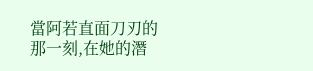當阿若直面刀刃的那一刻,在她的潛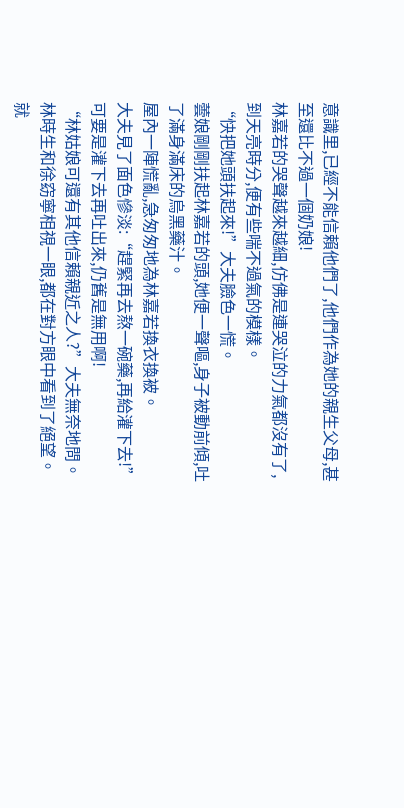意識里,已經不能信賴他們了,他們作為她的親生父母,甚至還比不過一個奶娘!
林嘉若的哭聲越來越細,仿佛是連哭泣的力氣都沒有了,到天亮時分,便有些喘不過氣的模樣。
“快把她頭扶起來!”大夫臉色一慌。
蕓娘剛剛扶起林嘉若的頭,她便一聲嘔,身子被動前傾,吐了滿身滿床的烏黑藥汁。
屋內一陣慌亂,急匆匆地為林嘉若換衣換被。
大夫見了面色慘淡:“趕緊再去熬一碗藥,再給灌下去!”可要是灌下去再吐出來,仍舊是無用啊!
“林姑娘可還有其他信賴親近之人?”大夫無奈地問。
林時生和徐窈寧相視一眼,都在對方眼中看到了絕望。
就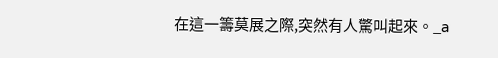在這一籌莫展之際,突然有人驚叫起來。_a